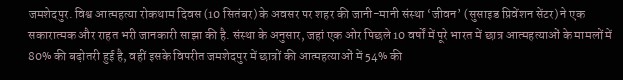जमशेदपुर. विश्व आत्महत्या रोकथाम दिवस (10 सितंबर) के अवसर पर शहर की जानी-मानी संस्था ‘जीवन’ (सुसाइड प्रिवेंशन सेंटर) ने एक सकारात्मक और राहत भरी जानकारी साझा की है. संस्था के अनुसार, जहां एक ओर पिछले 10 वर्षों में पूरे भारत में छात्र आत्महत्याओं के मामलों में 80% की बढ़ोतरी हुई है, वहीं इसके विपरीत जमशेदपुर में छात्रों की आत्महत्याओं में 54% की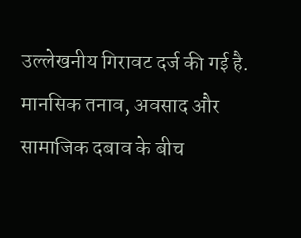उल्लेखनीय गिरावट दर्ज की गई है.
मानसिक तनाव, अवसाद और सामाजिक दबाव के बीच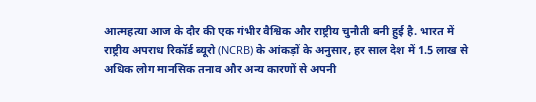आत्महत्या आज के दौर की एक गंभीर वैश्विक और राष्ट्रीय चुनौती बनी हुई है. भारत में राष्ट्रीय अपराध रिकॉर्ड ब्यूरो (NCRB) के आंकड़ों के अनुसार, हर साल देश में 1.5 लाख से अधिक लोग मानसिक तनाव और अन्य कारणों से अपनी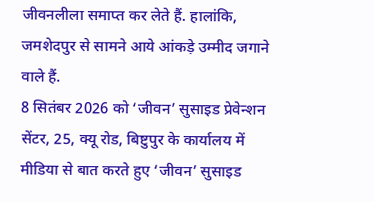जीवनलीला समाप्त कर लेते हैं. हालांकि, जमशेदपुर से सामने आये आंकड़े उम्मीद जगाने वाले हैं.
8 सितंबर 2026 को ‘जीवन’ सुसाइड प्रेवेन्शन सेंटर, 25, क्यू रोड, बिष्टुपुर के कार्यालय में मीडिया से बात करते हुए ‘जीवन’ सुसाइड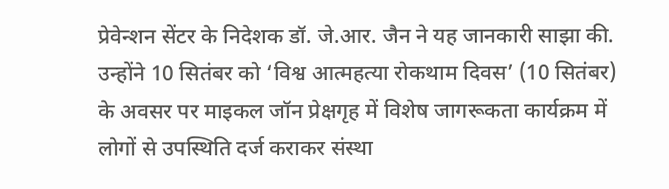प्रेवेन्शन सेंटर के निदेशक डॉ. जे.आर. जैन ने यह जानकारी साझा की. उन्होंने 10 सितंबर को ‘विश्व आत्महत्या रोकथाम दिवस’ (10 सितंबर) के अवसर पर माइकल जॉन प्रेक्षगृह में विशेष जागरूकता कार्यक्रम में लोगों से उपस्थिति दर्ज कराकर संस्था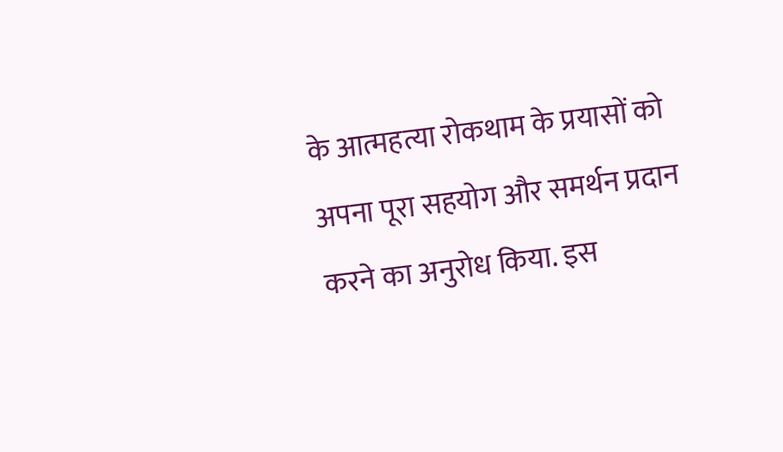के आत्महत्या रोकथाम के प्रयासों को अपना पूरा सहयोग और समर्थन प्रदान करने का अनुरोध किया. इस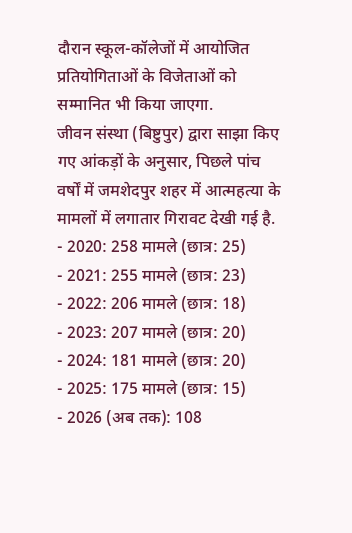दौरान स्कूल-कॉलेजों में आयोजित प्रतियोगिताओं के विजेताओं को सम्मानित भी किया जाएगा.
जीवन संस्था (बिष्टुपुर) द्वारा साझा किए गए आंकड़ों के अनुसार, पिछले पांच वर्षों में जमशेदपुर शहर में आत्महत्या के मामलों में लगातार गिरावट देखी गई है.
- 2020: 258 मामले (छात्र: 25)
- 2021: 255 मामले (छात्र: 23)
- 2022: 206 मामले (छात्र: 18)
- 2023: 207 मामले (छात्र: 20)
- 2024: 181 मामले (छात्र: 20)
- 2025: 175 मामले (छात्र: 15)
- 2026 (अब तक): 108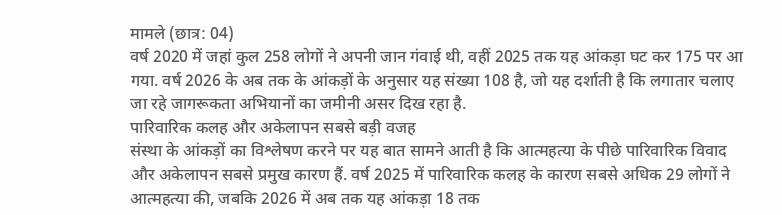मामले (छात्र: 04)
वर्ष 2020 में जहां कुल 258 लोगों ने अपनी जान गंवाई थी, वहीं 2025 तक यह आंकड़ा घट कर 175 पर आ गया. वर्ष 2026 के अब तक के आंकड़ों के अनुसार यह संख्या 108 है, जो यह दर्शाती है कि लगातार चलाए जा रहे जागरूकता अभियानों का जमीनी असर दिख रहा है.
पारिवारिक कलह और अकेलापन सबसे बड़ी वजह
संस्था के आंकड़ों का विश्लेषण करने पर यह बात सामने आती है कि आत्महत्या के पीछे पारिवारिक विवाद और अकेलापन सबसे प्रमुख कारण हैं. वर्ष 2025 में पारिवारिक कलह के कारण सबसे अधिक 29 लोगों ने आत्महत्या की, जबकि 2026 में अब तक यह आंकड़ा 18 तक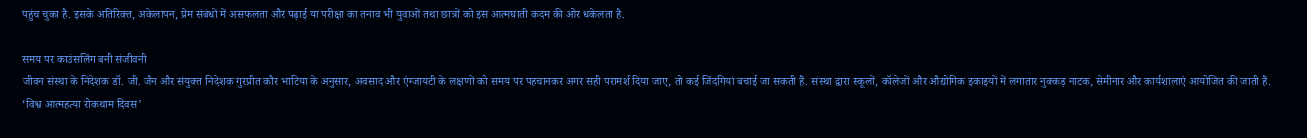पहुंच चुका है. इसके अतिरिक्त, अकेलापन, प्रेम संबंधों में असफलता और पढ़ाई या परीक्षा का तनाव भी युवाओं तथा छात्रों को इस आत्मघाती कदम की ओर धकेलता है.

समय पर काउंसलिंग बनी संजीवनी
जीवन संस्था के निदेशक डॉ. जी. जैन और संयुक्त निदेशक गुरप्रीत कौर भाटिया के अनुसार, अवसाद और एंग्जायटी के लक्षणों को समय पर पहचानकर अगर सही परामर्श दिया जाए, तो कई जिंदगियां बचाई जा सकती हैं. संस्था द्वारा स्कूलों, कॉलेजों और औद्योगिक इकाइयों में लगातार नुक्कड़ नाटक, सेमीनार और कार्यशालाएं आयोजित की जाती हैं.
‘विश्व आत्महत्या रोकथाम दिवस’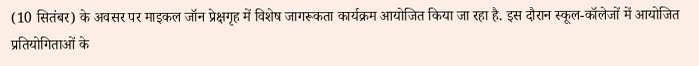(10 सितंबर) के अवसर पर माइकल जॉन प्रेक्षगृह में विशेष जागरूकता कार्यक्रम आयोजित किया जा रहा है. इस दौरान स्कूल-कॉलेजों में आयोजित प्रतियोगिताओं के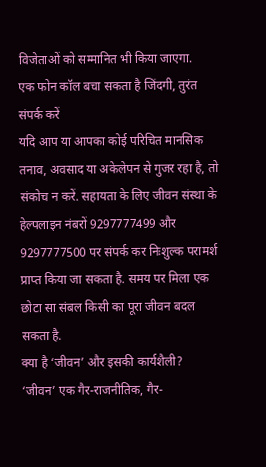विजेताओं को सम्मानित भी किया जाएगा.
एक फोन कॉल बचा सकता है जिंदगी, तुरंत संपर्क करें
यदि आप या आपका कोई परिचित मानसिक तनाव, अवसाद या अकेलेपन से गुजर रहा है, तो संकोच न करें. सहायता के लिए जीवन संस्था के हेल्पलाइन नंबरों 9297777499 और 9297777500 पर संपर्क कर निःशुल्क परामर्श प्राप्त किया जा सकता है. समय पर मिला एक छोटा सा संबल किसी का पूरा जीवन बदल सकता है.
क्या है ‘जीवन’ और इसकी कार्यशैली?
‘जीवन’ एक गैर-राजनीतिक, गैर-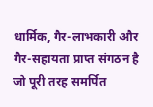धार्मिक, गैर-लाभकारी और गैर-सहायता प्राप्त संगठन है जो पूरी तरह समर्पित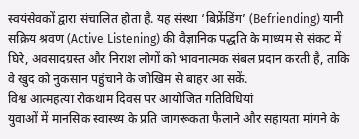स्वयंसेवकों द्वारा संचालित होता है. यह संस्था ‘बिफ्रेंडिंग’ (Befriending) यानी सक्रिय श्रवण (Active Listening) की वैज्ञानिक पद्धति के माध्यम से संकट में घिरे, अवसादग्रस्त और निराश लोगों को भावनात्मक संबल प्रदान करती है, ताकि वे खुद को नुकसान पहुंचाने के जोखिम से बाहर आ सकें.
विश्व आत्महत्या रोकथाम दिवस पर आयोजित गतिविधियां
युवाओं में मानसिक स्वास्थ्य के प्रति जागरूकता फैलाने और सहायता मांगने के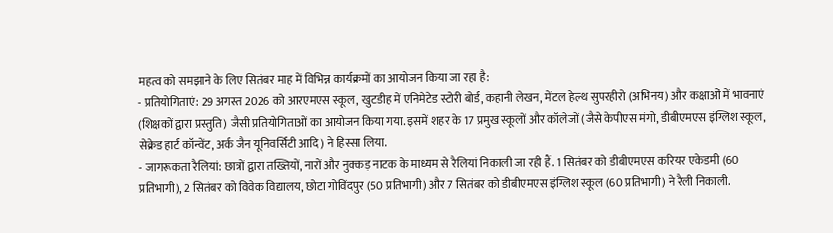महत्व को समझाने के लिए सितंबर माह में विभिन्न कार्यक्रमों का आयोजन किया जा रहा है:
- प्रतियोगिताएं: 29 अगस्त 2026 को आरएमएस स्कूल, खुटडीह में एनिमेटेड स्टोरी बोर्ड, कहानी लेखन, मेंटल हेल्थ सुपरहीरो (अभिनय) और कक्षाओं में भावनाएं (शिक्षकों द्वारा प्रस्तुति) जैसी प्रतियोगिताओं का आयोजन किया गया. इसमें शहर के 17 प्रमुख स्कूलों और कॉलेजों (जैसे केपीएस मंगो, डीबीएमएस इंग्लिश स्कूल, सेक्रेड हार्ट कॉन्वेंट, अर्क जैन यूनिवर्सिटी आदि) ने हिस्सा लिया.
- जागरूकता रैलियां: छात्रों द्वारा तख्तियों, नारों और नुक्कड़ नाटक के माध्यम से रैलियां निकाली जा रही हैं. 1 सितंबर को डीबीएमएस करियर एकेडमी (60 प्रतिभागी), 2 सितंबर को विवेक विद्यालय, छोटा गोविंदपुर (50 प्रतिभागी) और 7 सितंबर को डीबीएमएस इंग्लिश स्कूल (60 प्रतिभागी) ने रैली निकाली.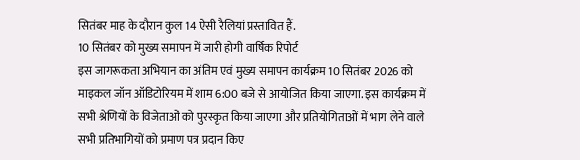सितंबर माह के दौरान कुल 14 ऐसी रैलियां प्रस्तावित हैं.
10 सितंबर को मुख्य समापन में जारी होगी वार्षिक रिपोर्ट
इस जागरूकता अभियान का अंतिम एवं मुख्य समापन कार्यक्रम 10 सितंबर 2026 को माइकल जॉन ऑडिटोरियम में शाम 6:00 बजे से आयोजित किया जाएगा. इस कार्यक्रम में सभी श्रेणियों के विजेताओं को पुरस्कृत किया जाएगा और प्रतियोगिताओं में भाग लेने वाले सभी प्रतिभागियों को प्रमाण पत्र प्रदान किए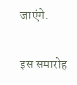जाएंगे.

इस समारोह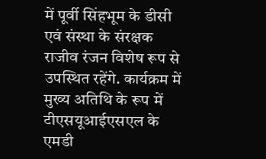में पूर्वी सिंहभूम के डीसी एवं संस्था के संरक्षक राजीव रंजन विशेष रूप से उपस्थित रहेंगे. कार्यक्रम में मुख्य अतिथि के रूप में टीएसयूआईएसएल के एमडी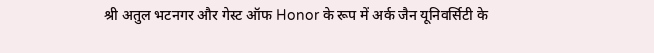श्री अतुल भटनगर और गेस्ट ऑफ Honor के रूप में अर्क जैन यूनिवर्सिटी के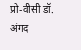प्रो-वीसी डॉ. अंगद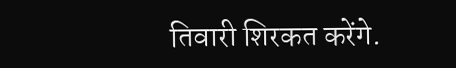तिवारी शिरकत करेंगे.